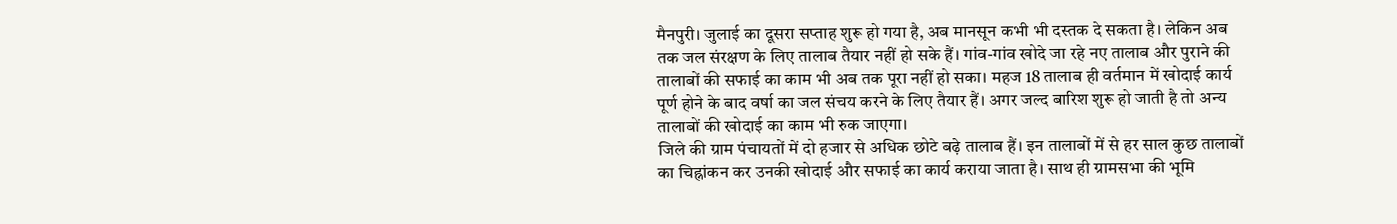मैनपुरी। जुलाई का दूसरा सप्ताह शुरू हो गया है, अब मानसून कभी भी दस्तक दे सकता है। लेकिन अब तक जल संरक्षण के लिए तालाब तैयार नहीं हो सके हैं। गांव-गांव खोदे जा रहे नए तालाब और पुराने की तालाबों की सफाई का काम भी अब तक पूरा नहीं हो सका। महज 18 तालाब ही वर्तमान में खोदाई कार्य पूर्ण होने के बाद वर्षा का जल संचय करने के लिए तैयार हैं। अगर जल्द बारिश शुरू हो जाती है तो अन्य तालाबों की खोदाई का काम भी रुक जाएगा।
जिले की ग्राम पंचायतों में दो हजार से अधिक छोटे बढ़े तालाब हैं। इन तालाबों में से हर साल कुछ तालाबों का चिह्नांकन कर उनकी खोदाई और सफाई का कार्य कराया जाता है। साथ ही ग्रामसभा की भूमि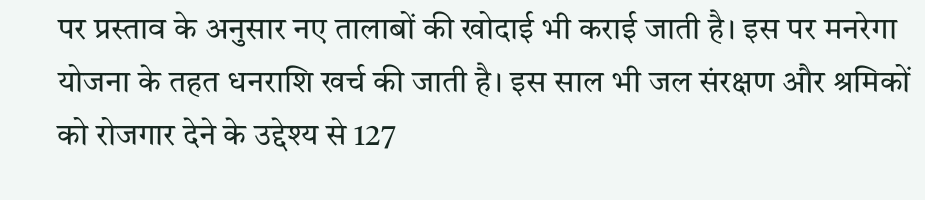पर प्रस्ताव के अनुसार नए तालाबों की खोदाई भी कराई जाती है। इस पर मनरेगा योजना के तहत धनराशि खर्च की जाती है। इस साल भी जल संरक्षण और श्रमिकों को रोजगार देने के उद्देश्य से 127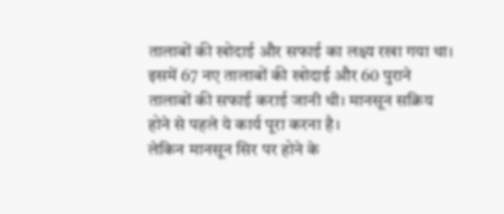तालाबों की खोदाई और सफाई का लक्ष्य रखा गया था। इसमें 67 नए तालाबों की खोदाई और 60 पुराने तालाबों की सफाई कराई जानी थी। मानसून सक्रिय होने से पहले ये कार्य पूरा करना है।
लेकिन मानसून सिर पर होने के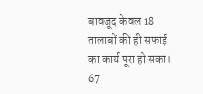बावजूद केवल 18 तालाबों की ही सफाई का कार्य पूरा हो सका। 67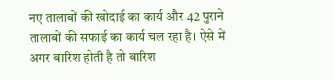नए तालाबों की खोदाई का कार्य और 42 पुराने तालाबों की सफाई का कार्य चल रहा है। ऐसे में अगर बारिश होती है तो बारिश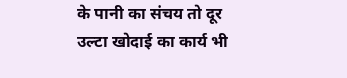के पानी का संचय तो दूर उल्टा खोदाई का कार्य भी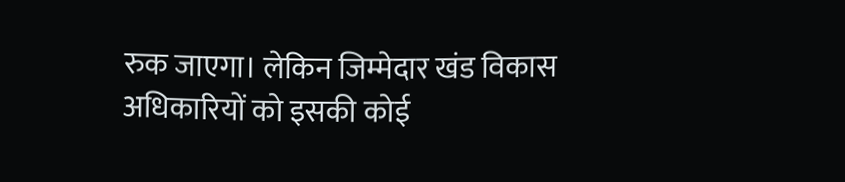रुक जाएगा। लेकिन जिम्मेदार खंड विकास अधिकारियों को इसकी कोई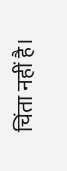चिंता नहीं है।